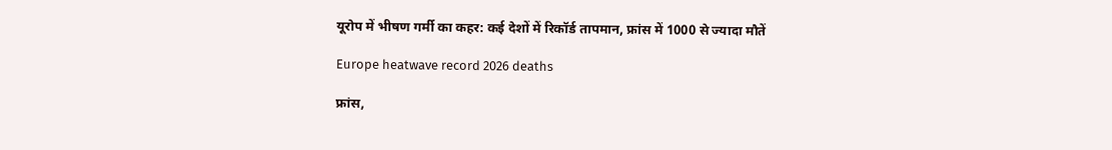यूरोप में भीषण गर्मी का कहर: कई देशों में रिकॉर्ड तापमान, फ्रांस में 1000 से ज्यादा मौतें

Europe heatwave record 2026 deaths

फ्रांस,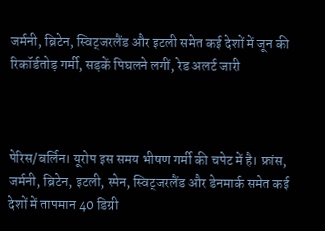जर्मनी, ब्रिटेन, स्विट्जरलैंड और इटली समेत कई देशों में जून की रिकॉर्डतोड़ गर्मी, सड़कें पिघलने लगीं, रेड अलर्ट जारी



पेरिस/बर्लिन। यूरोप इस समय भीषण गर्मी की चपेट में है। फ्रांस, जर्मनी, ब्रिटेन, इटली, स्पेन, स्विट्जरलैंड और डेनमार्क समेत कई देशों में तापमान 40 डिग्री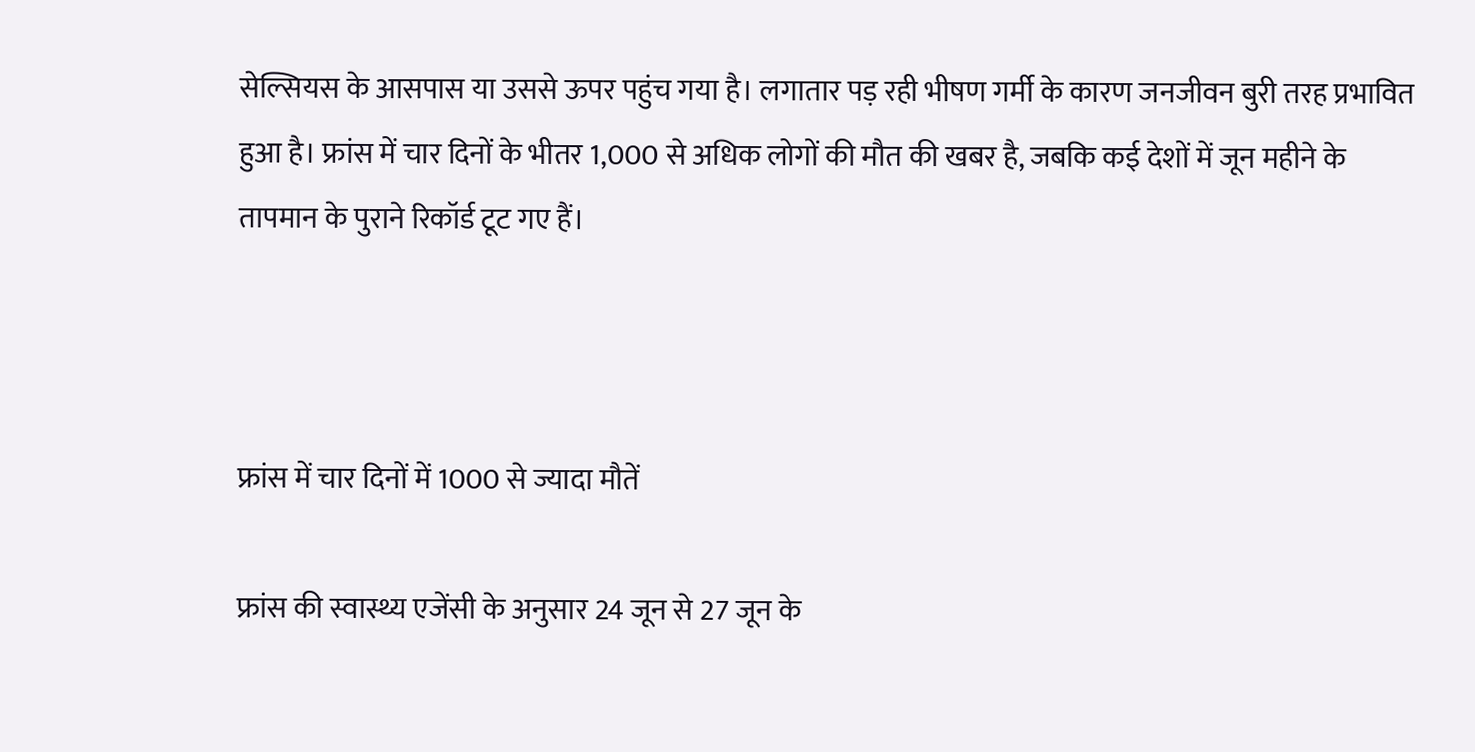सेल्सियस के आसपास या उससे ऊपर पहुंच गया है। लगातार पड़ रही भीषण गर्मी के कारण जनजीवन बुरी तरह प्रभावित हुआ है। फ्रांस में चार दिनों के भीतर 1,000 से अधिक लोगों की मौत की खबर है, जबकि कई देशों में जून महीने के तापमान के पुराने रिकॉर्ड टूट गए हैं।



फ्रांस में चार दिनों में 1000 से ज्यादा मौतें

फ्रांस की स्वास्थ्य एजेंसी के अनुसार 24 जून से 27 जून के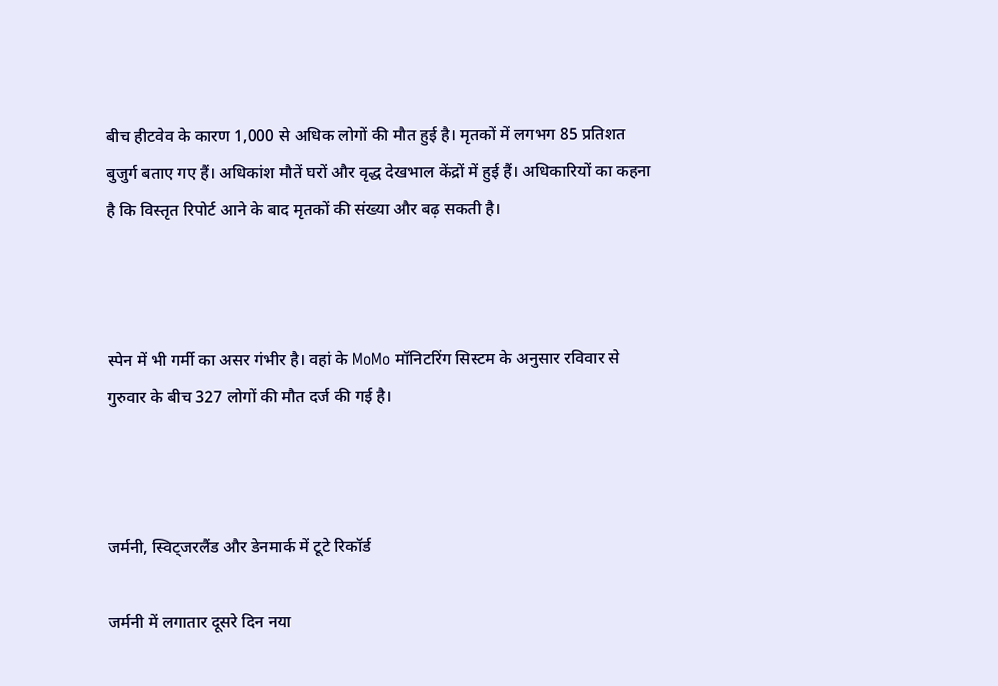बीच हीटवेव के कारण 1,000 से अधिक लोगों की मौत हुई है। मृतकों में लगभग 85 प्रतिशत बुजुर्ग बताए गए हैं। अधिकांश मौतें घरों और वृद्ध देखभाल केंद्रों में हुई हैं। अधिकारियों का कहना है कि विस्तृत रिपोर्ट आने के बाद मृतकों की संख्या और बढ़ सकती है।



स्पेन में भी गर्मी का असर गंभीर है। वहां के MoMo मॉनिटरिंग सिस्टम के अनुसार रविवार से गुरुवार के बीच 327 लोगों की मौत दर्ज की गई है।



जर्मनी, स्विट्जरलैंड और डेनमार्क में टूटे रिकॉर्ड

जर्मनी में लगातार दूसरे दिन नया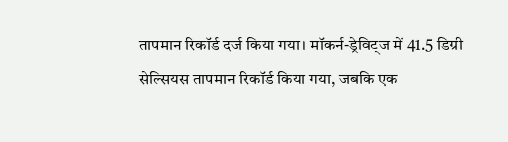तापमान रिकॉर्ड दर्ज किया गया। मॉकर्न-ड्रेविट्ज में 41.5 डिग्री सेल्सियस तापमान रिकॉर्ड किया गया, जबकि एक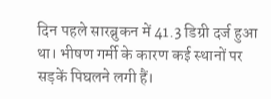दिन पहले सारब्रुकन में 41.3 डिग्री दर्ज हुआ था। भीषण गर्मी के कारण कई स्थानों पर सड़कें पिघलने लगी हैं।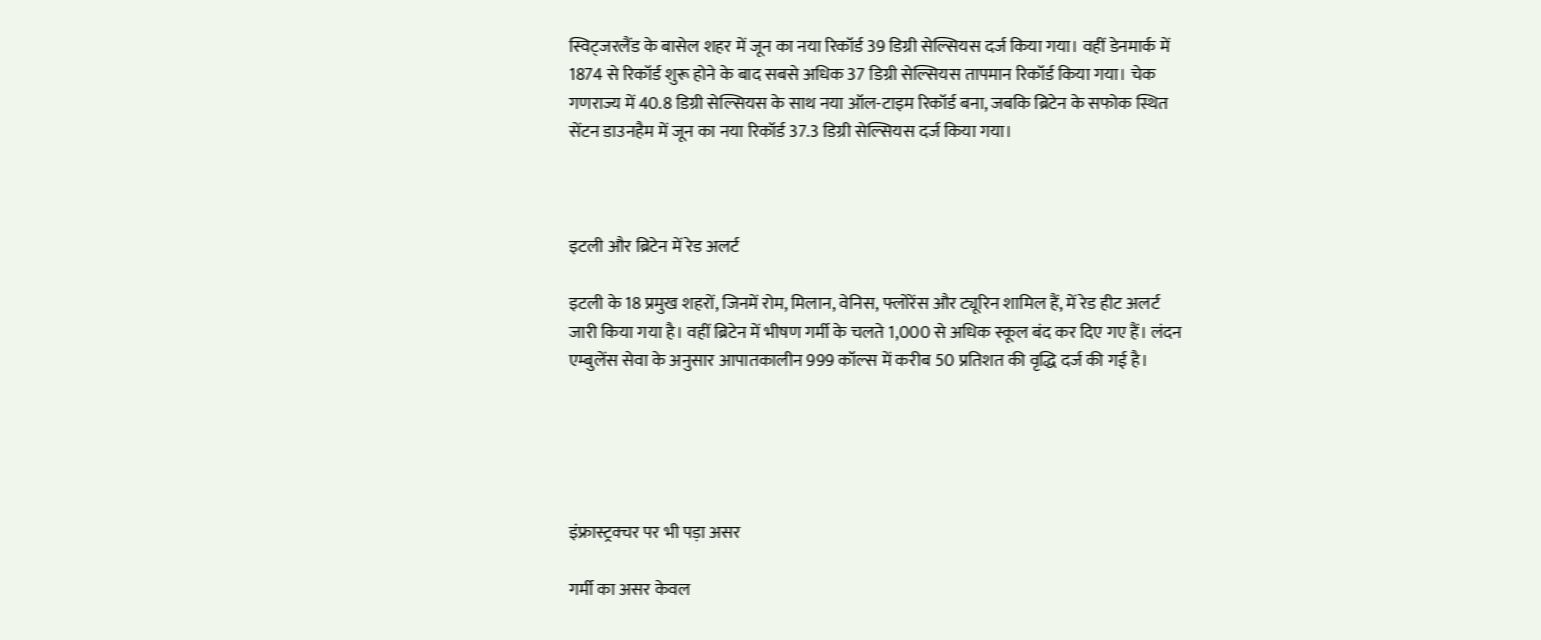स्विट्जरलैंड के बासेल शहर में जून का नया रिकॉर्ड 39 डिग्री सेल्सियस दर्ज किया गया। वहीं डेनमार्क में 1874 से रिकॉर्ड शुरू होने के बाद सबसे अधिक 37 डिग्री सेल्सियस तापमान रिकॉर्ड किया गया। चेक गणराज्य में 40.8 डिग्री सेल्सियस के साथ नया ऑल-टाइम रिकॉर्ड बना, जबकि ब्रिटेन के सफोक स्थित सेंटन डाउनहैम में जून का नया रिकॉर्ड 37.3 डिग्री सेल्सियस दर्ज किया गया।



इटली और ब्रिटेन में रेड अलर्ट

इटली के 18 प्रमुख शहरों, जिनमें रोम, मिलान, वेनिस, फ्लोरेंस और ट्यूरिन शामिल हैं, में रेड हीट अलर्ट जारी किया गया है। वहीं ब्रिटेन में भीषण गर्मी के चलते 1,000 से अधिक स्कूल बंद कर दिए गए हैं। लंदन एम्बुलेंस सेवा के अनुसार आपातकालीन 999 कॉल्स में करीब 50 प्रतिशत की वृद्धि दर्ज की गई है।





इंफ्रास्ट्रक्चर पर भी पड़ा असर

गर्मी का असर केवल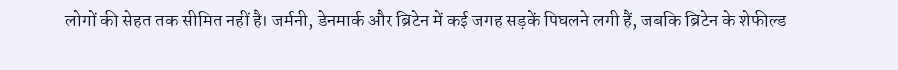लोगों की सेहत तक सीमित नहीं है। जर्मनी, डेनमार्क और ब्रिटेन में कई जगह सड़कें पिघलने लगी हैं, जबकि ब्रिटेन के शेफील्ड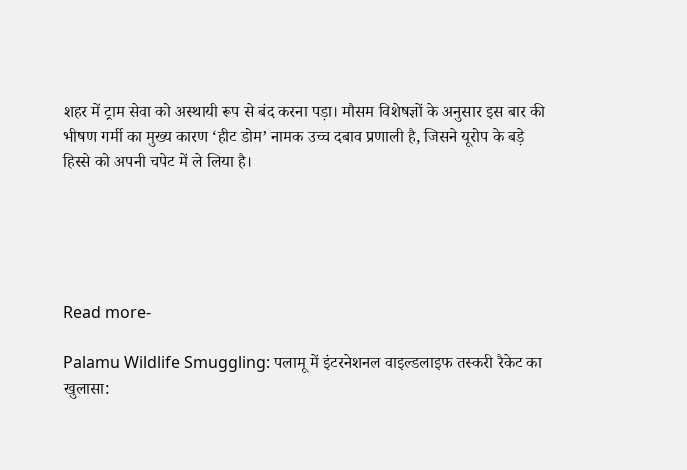शहर में ट्राम सेवा को अस्थायी रूप से बंद करना पड़ा। मौसम विशेषज्ञों के अनुसार इस बार की भीषण गर्मी का मुख्य कारण ‘हीट डोम’ नामक उच्च दबाव प्रणाली है, जिसने यूरोप के बड़े हिस्से को अपनी चपेट में ले लिया है।





Read more-

Palamu Wildlife Smuggling: पलामू में इंटरनेशनल वाइल्डलाइफ तस्करी रैकेट का खुलासा: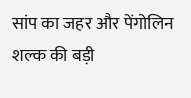सांप का जहर और पेंगोलिन शल्क की बड़ी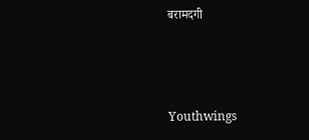बरामदगी



Youthwings